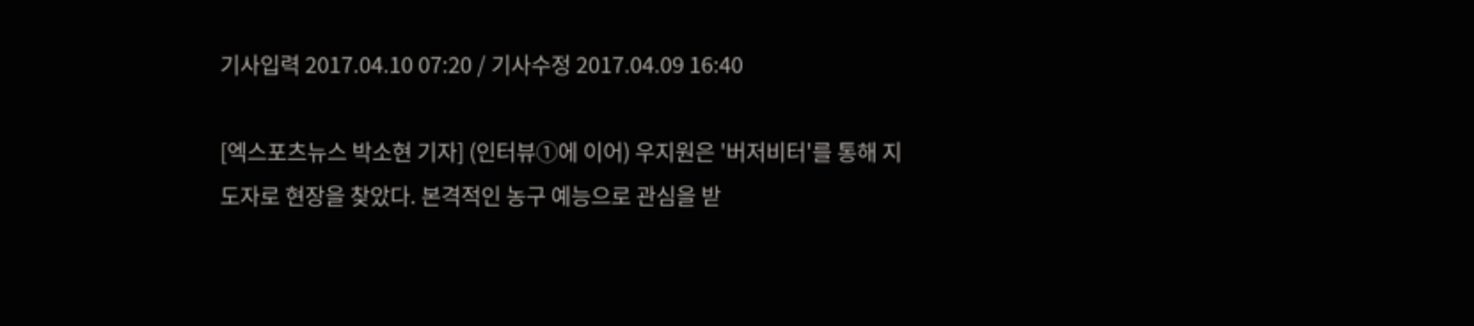기사입력 2017.04.10 07:20 / 기사수정 2017.04.09 16:40

[엑스포츠뉴스 박소현 기자] (인터뷰①에 이어) 우지원은 '버저비터'를 통해 지도자로 현장을 찾았다. 본격적인 농구 예능으로 관심을 받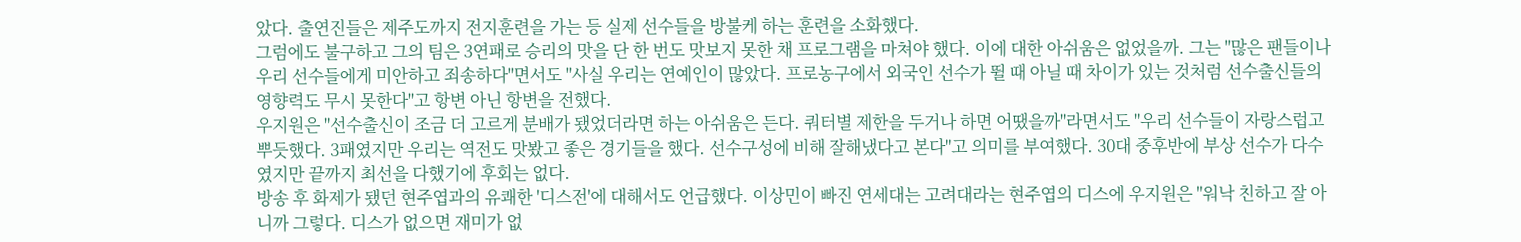았다. 출연진들은 제주도까지 전지훈련을 가는 등 실제 선수들을 방불케 하는 훈련을 소화했다.
그럼에도 불구하고 그의 팀은 3연패로 승리의 맛을 단 한 번도 맛보지 못한 채 프로그램을 마쳐야 했다. 이에 대한 아쉬움은 없었을까. 그는 "많은 팬들이나 우리 선수들에게 미안하고 죄송하다"면서도 "사실 우리는 연예인이 많았다. 프로농구에서 외국인 선수가 뛸 때 아닐 때 차이가 있는 것처럼 선수출신들의 영향력도 무시 못한다"고 항변 아닌 항변을 전했다.
우지원은 "선수출신이 조금 더 고르게 분배가 됐었더라면 하는 아쉬움은 든다. 쿼터별 제한을 두거나 하면 어땠을까"라면서도 "우리 선수들이 자랑스럽고 뿌듯했다. 3패였지만 우리는 역전도 맛봤고 좋은 경기들을 했다. 선수구성에 비해 잘해냈다고 본다"고 의미를 부여했다. 30대 중후반에 부상 선수가 다수였지만 끝까지 최선을 다했기에 후회는 없다.
방송 후 화제가 됐던 현주엽과의 유쾌한 '디스전'에 대해서도 언급했다. 이상민이 빠진 연세대는 고려대라는 현주엽의 디스에 우지원은 "워낙 친하고 잘 아니까 그렇다. 디스가 없으면 재미가 없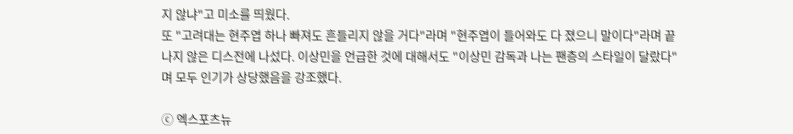지 않냐"고 미소를 띄웠다.
또 "고려대는 현주엽 하나 빠져도 흔들리지 않을 거다"라며 "현주엽이 들어와도 다 졌으니 말이다"라며 끝나지 않은 디스전에 나섰다. 이상민을 언급한 것에 대해서도 "이상민 감독과 나는 팬층의 스타일이 달랐다"며 모두 인기가 상당했음을 강조했다.

ⓒ 엑스포츠뉴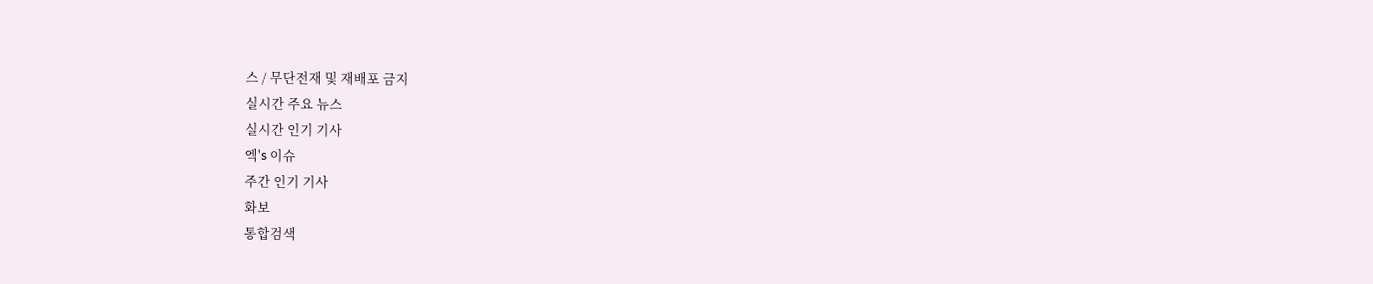스 / 무단전재 및 재배포 금지
실시간 주요 뉴스
실시간 인기 기사
엑's 이슈
주간 인기 기사
화보
통합검색